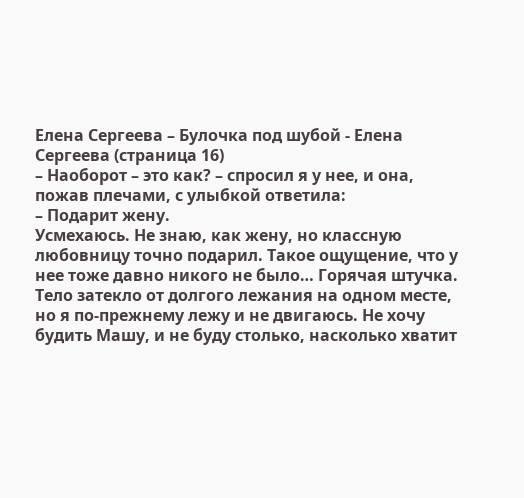Елена Сергеева – Булочка под шубой - Елена Сергеева (страница 16)
– Наоборот – это как? – спросил я у нее, и она, пожав плечами, с улыбкой ответила:
– Подарит жену.
Усмехаюсь. Не знаю, как жену, но классную любовницу точно подарил. Такое ощущение, что у нее тоже давно никого не было… Горячая штучка.
Тело затекло от долгого лежания на одном месте, но я по-прежнему лежу и не двигаюсь. Не хочу будить Машу, и не буду столько, насколько хватит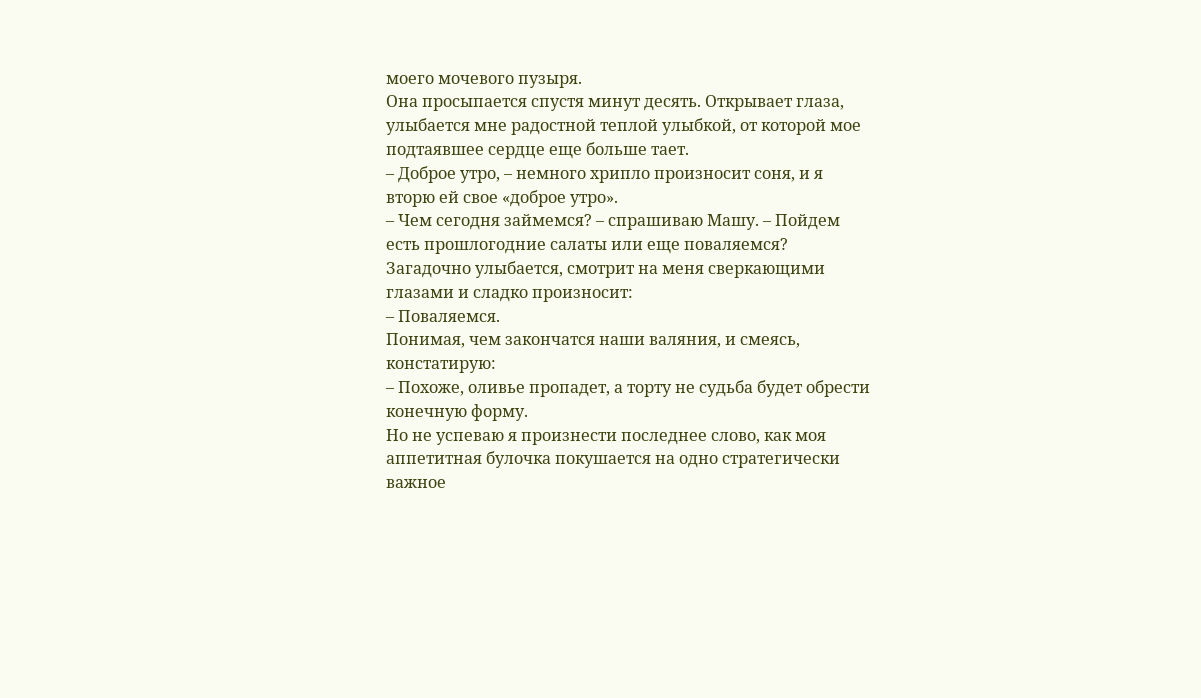моего мочевого пузыря.
Она просыпается спустя минут десять. Открывает глаза, улыбается мне радостной теплой улыбкой, от которой мое подтаявшее сердце еще больше тает.
– Доброе утро, – немного хрипло произносит соня, и я вторю ей свое «доброе утро».
– Чем сегодня займемся? – спрашиваю Машу. – Пойдем есть прошлогодние салаты или еще поваляемся?
Загадочно улыбается, смотрит на меня сверкающими глазами и сладко произносит:
– Поваляемся.
Понимая, чем закончатся наши валяния, и смеясь, констатирую:
– Похоже, оливье пропадет, а торту не судьба будет обрести конечную форму.
Но не успеваю я произнести последнее слово, как моя аппетитная булочка покушается на одно стратегически важное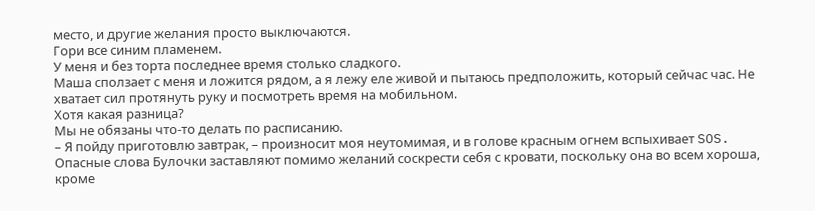место, и другие желания просто выключаются.
Гори все синим пламенем.
У меня и без торта последнее время столько сладкого.
Маша сползает с меня и ложится рядом, а я лежу еле живой и пытаюсь предположить, который сейчас час. Не хватает сил протянуть руку и посмотреть время на мобильном.
Хотя какая разница?
Мы не обязаны что-то делать по расписанию.
– Я пойду приготовлю завтрак, – произносит моя неутомимая, и в голове красным огнем вспыхивает SOS.
Опасные слова Булочки заставляют помимо желаний соскрести себя с кровати, поскольку она во всем хороша, кроме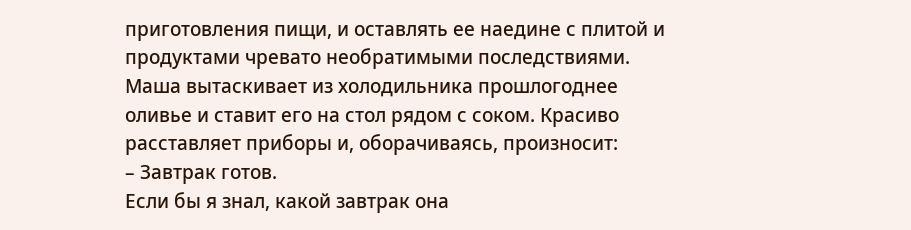приготовления пищи, и оставлять ее наедине с плитой и продуктами чревато необратимыми последствиями.
Маша вытаскивает из холодильника прошлогоднее оливье и ставит его на стол рядом с соком. Красиво расставляет приборы и, оборачиваясь, произносит:
– Завтрак готов.
Если бы я знал, какой завтрак она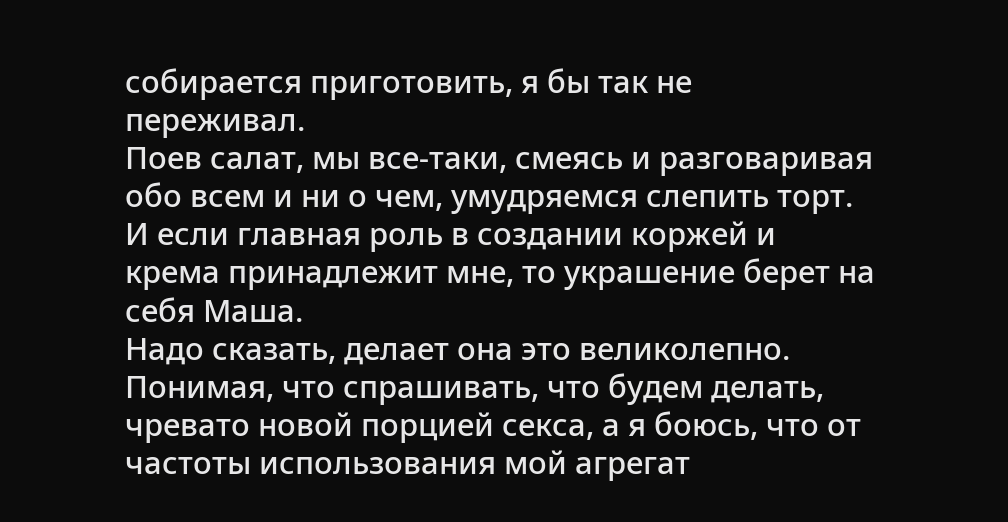собирается приготовить, я бы так не переживал.
Поев салат, мы все-таки, смеясь и разговаривая обо всем и ни о чем, умудряемся слепить торт. И если главная роль в создании коржей и крема принадлежит мне, то украшение берет на себя Маша.
Надо сказать, делает она это великолепно.
Понимая, что спрашивать, что будем делать, чревато новой порцией секса, а я боюсь, что от частоты использования мой агрегат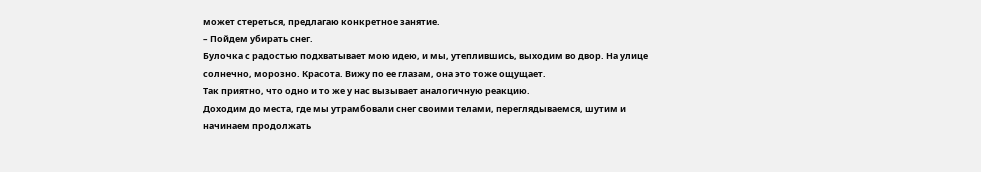может стереться, предлагаю конкретное занятие.
– Пойдем убирать снег.
Булочка с радостью подхватывает мою идею, и мы, утеплившись, выходим во двор. На улице солнечно, морозно. Красота. Вижу по ее глазам, она это тоже ощущает.
Так приятно, что одно и то же у нас вызывает аналогичную реакцию.
Доходим до места, где мы утрамбовали снег своими телами, переглядываемся, шутим и начинаем продолжать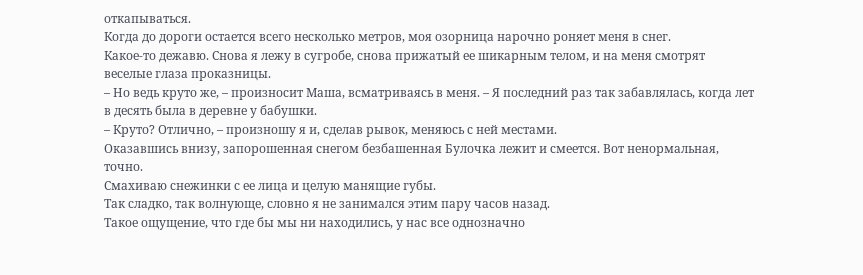откапываться.
Когда до дороги остается всего несколько метров, моя озорница нарочно роняет меня в снег.
Какое-то дежавю. Снова я лежу в сугробе, снова прижатый ее шикарным телом, и на меня смотрят веселые глаза проказницы.
– Но ведь круто же, – произносит Маша, всматриваясь в меня. – Я последний раз так забавлялась, когда лет в десять была в деревне у бабушки.
– Круто? Отлично, – произношу я и, сделав рывок, меняюсь с ней местами.
Оказавшись внизу, запорошенная снегом безбашенная Булочка лежит и смеется. Вот ненормальная, точно.
Смахиваю снежинки с ее лица и целую манящие губы.
Так сладко, так волнующе, словно я не занимался этим пару часов назад.
Такое ощущение, что где бы мы ни находились, у нас все однозначно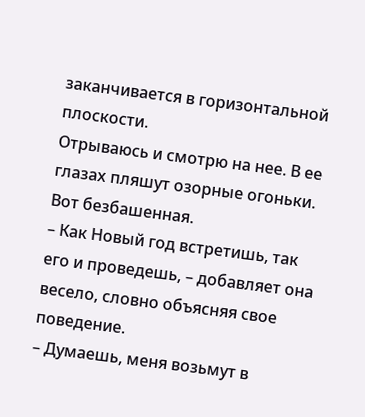заканчивается в горизонтальной плоскости.
Отрываюсь и смотрю на нее. В ее глазах пляшут озорные огоньки. Вот безбашенная.
– Как Новый год встретишь, так его и проведешь, – добавляет она весело, словно объясняя свое поведение.
– Думаешь, меня возьмут в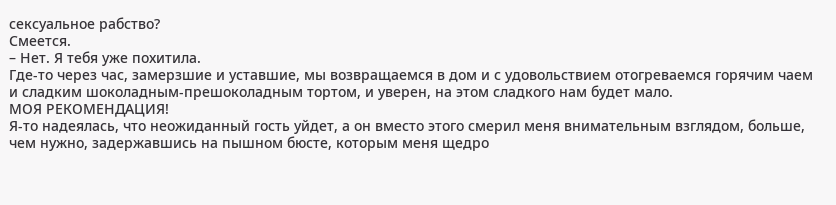сексуальное рабство?
Смеется.
– Нет. Я тебя уже похитила.
Где-то через час, замерзшие и уставшие, мы возвращаемся в дом и с удовольствием отогреваемся горячим чаем и сладким шоколадным-прешоколадным тортом, и уверен, на этом сладкого нам будет мало.
МОЯ РЕКОМЕНДАЦИЯ!
Я-то надеялась, что неожиданный гость уйдет, а он вместо этого смерил меня внимательным взглядом, больше, чем нужно, задержавшись на пышном бюсте, которым меня щедро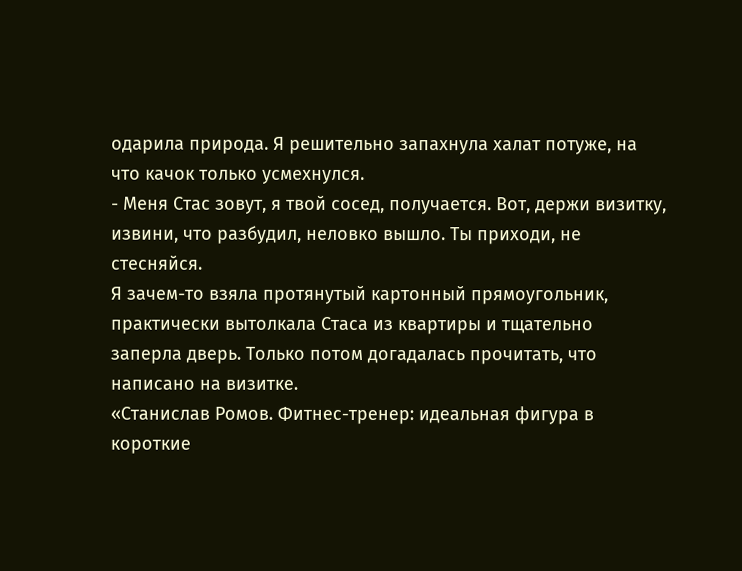одарила природа. Я решительно запахнула халат потуже, на что качок только усмехнулся.
- Меня Стас зовут, я твой сосед, получается. Вот, держи визитку, извини, что разбудил, неловко вышло. Ты приходи, не стесняйся.
Я зачем-то взяла протянутый картонный прямоугольник, практически вытолкала Стаса из квартиры и тщательно заперла дверь. Только потом догадалась прочитать, что написано на визитке.
«Станислав Ромов. Фитнес-тренер: идеальная фигура в короткие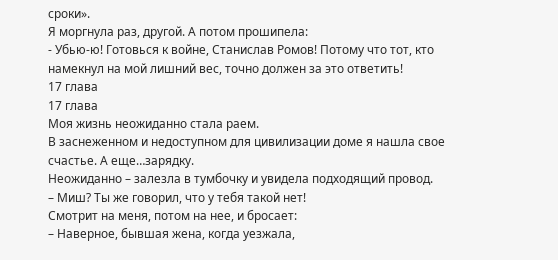сроки».
Я моргнула раз, другой. А потом прошипела:
- Убью-ю! Готовься к войне, Станислав Ромов! Потому что тот, кто намекнул на мой лишний вес, точно должен за это ответить!
17 глава
17 глава
Моя жизнь неожиданно стала раем.
В заснеженном и недоступном для цивилизации доме я нашла свое счастье. А еще…зарядку.
Неожиданно – залезла в тумбочку и увидела подходящий провод.
– Миш? Ты же говорил, что у тебя такой нет!
Смотрит на меня, потом на нее, и бросает:
– Наверное, бывшая жена, когда уезжала,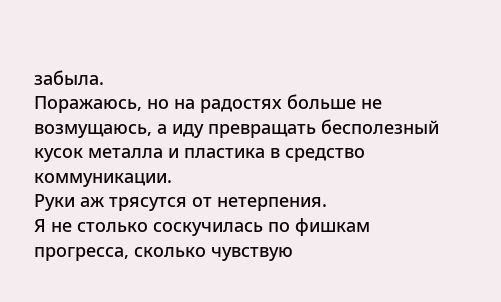забыла.
Поражаюсь, но на радостях больше не возмущаюсь, а иду превращать бесполезный кусок металла и пластика в средство коммуникации.
Руки аж трясутся от нетерпения.
Я не столько соскучилась по фишкам прогресса, сколько чувствую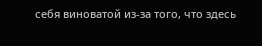себя виноватой из-за того, что здесь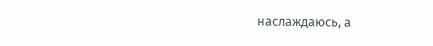наслаждаюсь, а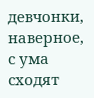девчонки, наверное, с ума сходят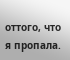оттого, что я пропала.